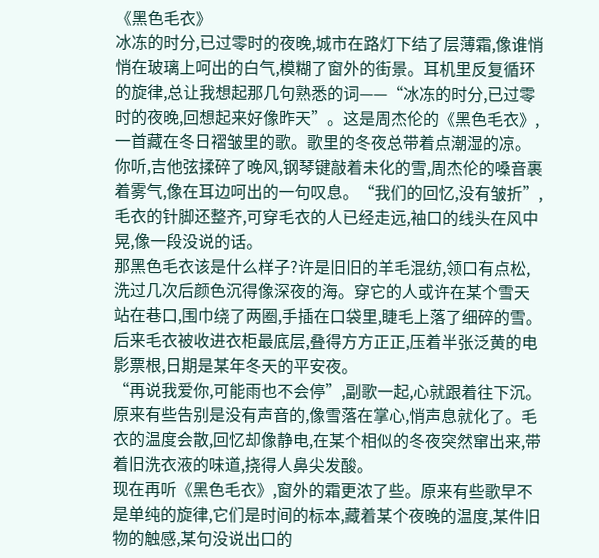《黑色毛衣》
冰冻的时分,已过零时的夜晚,城市在路灯下结了层薄霜,像谁悄悄在玻璃上呵出的白气,模糊了窗外的街景。耳机里反复循环的旋律,总让我想起那几句熟悉的词——“冰冻的时分,已过零时的夜晚,回想起来好像昨天”。这是周杰伦的《黑色毛衣》,一首藏在冬日褶皱里的歌。歌里的冬夜总带着点潮湿的凉。你听,吉他弦揉碎了晚风,钢琴键敲着未化的雪,周杰伦的嗓音裹着雾气,像在耳边呵出的一句叹息。“我们的回忆,没有皱折”,毛衣的针脚还整齐,可穿毛衣的人已经走远,袖口的线头在风中晃,像一段没说的话。
那黑色毛衣该是什么样子?许是旧旧的羊毛混纺,领口有点松,洗过几次后颜色沉得像深夜的海。穿它的人或许在某个雪天站在巷口,围巾绕了两圈,手插在口袋里,睫毛上落了细碎的雪。后来毛衣被收进衣柜最底层,叠得方方正正,压着半张泛黄的电影票根,日期是某年冬天的平安夜。
“再说我爱你,可能雨也不会停”,副歌一起,心就跟着往下沉。原来有些告别是没有声音的,像雪落在掌心,悄声息就化了。毛衣的温度会散,回忆却像静电,在某个相似的冬夜突然窜出来,带着旧洗衣液的味道,挠得人鼻尖发酸。
现在再听《黑色毛衣》,窗外的霜更浓了些。原来有些歌早不是单纯的旋律,它们是时间的标本,藏着某个夜晚的温度,某件旧物的触感,某句没说出口的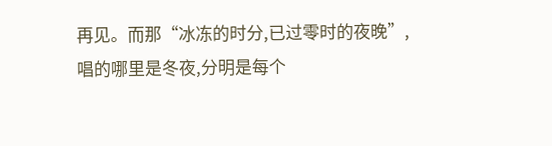再见。而那“冰冻的时分,已过零时的夜晚”,唱的哪里是冬夜,分明是每个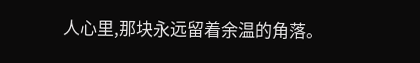人心里,那块永远留着余温的角落。